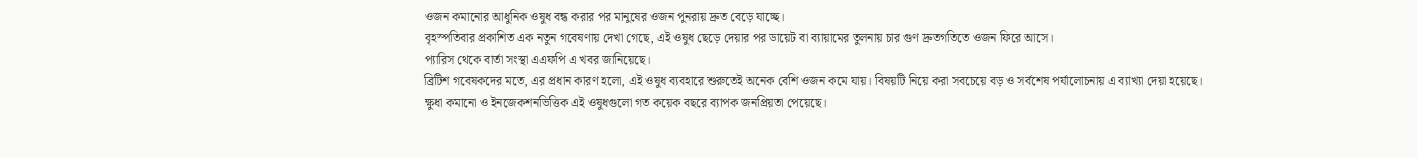ওজন কমানোর আধুনিক ওষুধ বন্ধ করার পর মানুষের ওজন পুনরায় দ্রুত বেড়ে যাচ্ছে।
বৃহস্পতিবার প্রকাশিত এক নতুন গবেষণায় দেখা গেছে, এই ওষুধ ছেড়ে দেয়ার পর ডায়েট বা ব্যায়ামের তুলনায় চার গুণ দ্রুতগতিতে ওজন ফিরে আসে।
প্যারিস থেকে বার্তা সংস্থা এএফপি এ খবর জানিয়েছে।
ব্রিটিশ গবেষকদের মতে, এর প্রধান কারণ হলো, এই ওষুধ ব্যবহারে শুরুতেই অনেক বেশি ওজন কমে যায়। বিষয়টি নিয়ে করা সবচেয়ে বড় ও সর্বশেষ পর্যালোচনায় এ ব্যাখ্যা দেয়া হয়েছে।
ক্ষুধা কমানো ও ইনজেকশনভিত্তিক এই ওষুধগুলো গত কয়েক বছরে ব্যাপক জনপ্রিয়তা পেয়েছে।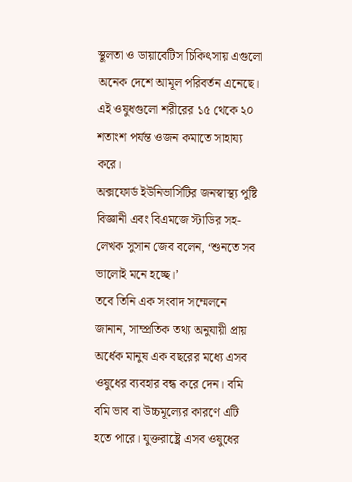স্থূলতা ও ডায়াবেটিস চিকিৎসায় এগুলো অনেক দেশে আমূল পরিবর্তন এনেছে। এই ওষুধগুলো শরীরের ১৫ থেকে ২০ শতাংশ পর্যন্ত ওজন কমাতে সাহায্য করে।
অক্সফোর্ড ইউনিভার্সিটির জনস্বাস্থ্য পুষ্টি বিজ্ঞানী এবং বিএমজে স্টাডির সহ-লেখক সুসান জেব বলেন, ‘শুনতে সব ভালোই মনে হচ্ছে।’
তবে তিনি এক সংবাদ সম্মেলনে জানান, সাম্প্রতিক তথ্য অনুযায়ী প্রায় অর্ধেক মানুষ এক বছরের মধ্যে এসব ওষুধের ব্যবহার বন্ধ করে দেন। বমি বমি ভাব বা উচ্চমূল্যের কারণে এটি হতে পারে। যুক্তরাষ্ট্রে এসব ওষুধের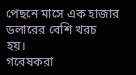পেছনে মাসে এক হাজার ডলারের বেশি খরচ হয়।
গবেষকরা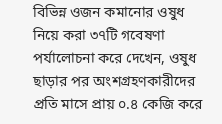বিভিন্ন ওজন কমানোর ওষুধ নিয়ে করা ৩৭টি গবেষণা পর্যালোচনা করে দেখেন, ওষুধ ছাড়ার পর অংশগ্রহণকারীদের প্রতি মাসে প্রায় ০.৪ কেজি করে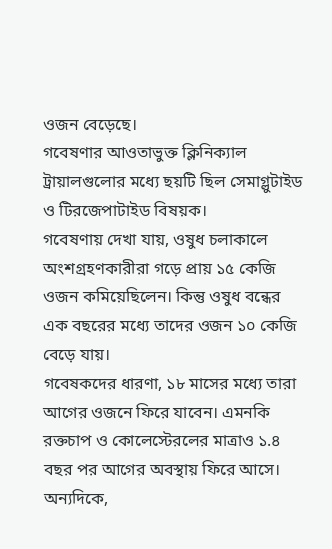ওজন বেড়েছে।
গবেষণার আওতাভুক্ত ক্লিনিক্যাল ট্রায়ালগুলোর মধ্যে ছয়টি ছিল সেমাগ্লুটাইড ও টিরজেপাটাইড বিষয়ক।
গবেষণায় দেখা যায়, ওষুধ চলাকালে অংশগ্রহণকারীরা গড়ে প্রায় ১৫ কেজি ওজন কমিয়েছিলেন। কিন্তু ওষুধ বন্ধের এক বছরের মধ্যে তাদের ওজন ১০ কেজি বেড়ে যায়।
গবেষকদের ধারণা, ১৮ মাসের মধ্যে তারা আগের ওজনে ফিরে যাবেন। এমনকি রক্তচাপ ও কোলেস্টেরলের মাত্রাও ১.৪ বছর পর আগের অবস্থায় ফিরে আসে।
অন্যদিকে,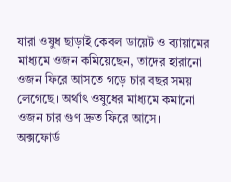যারা ওষুধ ছাড়াই কেবল ডায়েট ও ব্যায়ামের মাধ্যমে ওজন কমিয়েছেন, তাদের হারানো ওজন ফিরে আসতে গড়ে চার বছর সময় লেগেছে। অর্থাৎ ওষুধের মাধ্যমে কমানো ওজন চার গুণ দ্রুত ফিরে আসে।
অক্সফোর্ড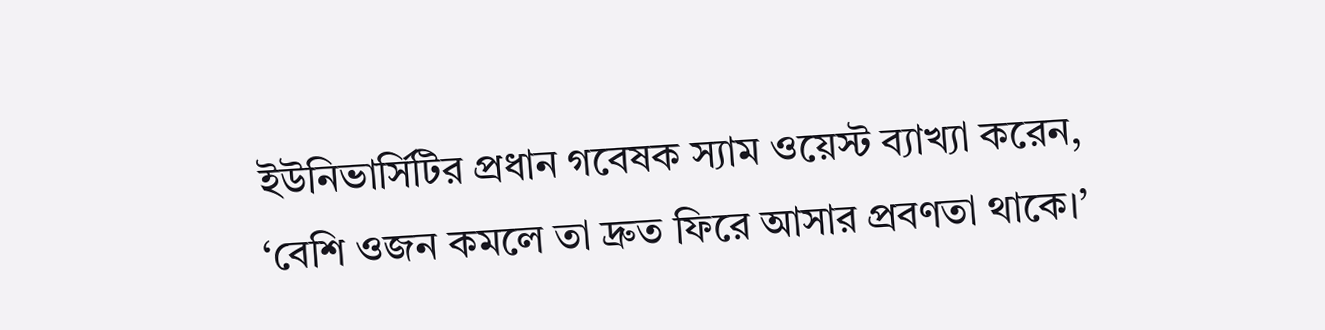ইউনিভার্সিটির প্রধান গবেষক স্যাম ওয়েস্ট ব্যাখ্যা করেন, ‘বেশি ওজন কমলে তা দ্রুত ফিরে আসার প্রবণতা থাকে।’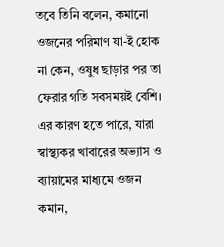তবে তিনি বলেন, কমানো ওজনের পরিমাণ যা-ই হোক না কেন, ওষুধ ছাড়ার পর তা ফেরার গতি সবসময়ই বেশি। এর কারণ হতে পারে, যারা স্বাস্থ্যকর খাবারের অভ্যাস ও ব্যায়ামের মাধ্যমে ওজন কমান,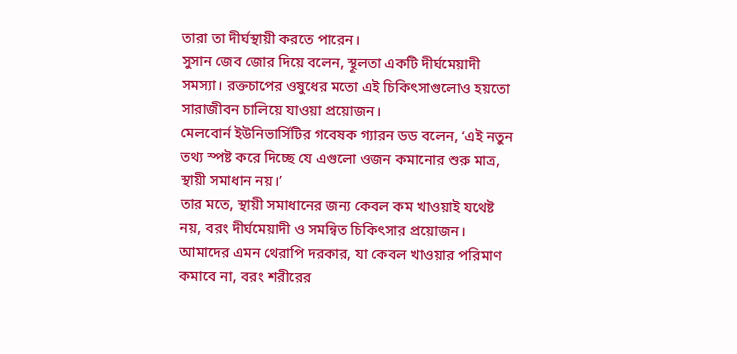তারা তা দীর্ঘস্থায়ী করতে পারেন।
সুসান জেব জোর দিয়ে বলেন, স্থূলতা একটি দীর্ঘমেয়াদী সমস্যা। রক্তচাপের ওষুধের মতো এই চিকিৎসাগুলোও হয়তো সারাজীবন চালিয়ে যাওয়া প্রয়োজন।
মেলবোর্ন ইউনিভার্সিটির গবেষক গ্যারন ডড বলেন, ‘এই নতুন তথ্য স্পষ্ট করে দিচ্ছে যে এগুলো ওজন কমানোর শুরু মাত্র, স্থায়ী সমাধান নয়।’
তার মতে, স্থায়ী সমাধানের জন্য কেবল কম খাওয়াই যথেষ্ট নয়, বরং দীর্ঘমেয়াদী ও সমন্বিত চিকিৎসার প্রয়োজন। আমাদের এমন থেরাপি দরকার, যা কেবল খাওয়ার পরিমাণ কমাবে না, বরং শরীরের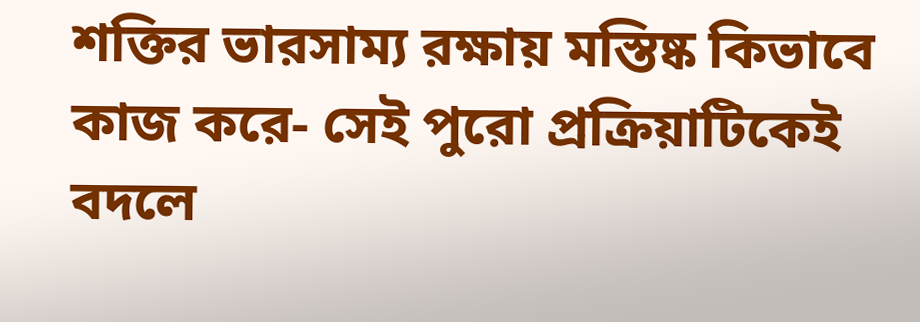শক্তির ভারসাম্য রক্ষায় মস্তিষ্ক কিভাবে কাজ করে- সেই পুরো প্রক্রিয়াটিকেই বদলে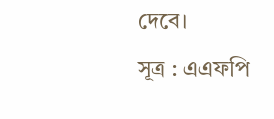দেবে।
সূত্র : এএফপি